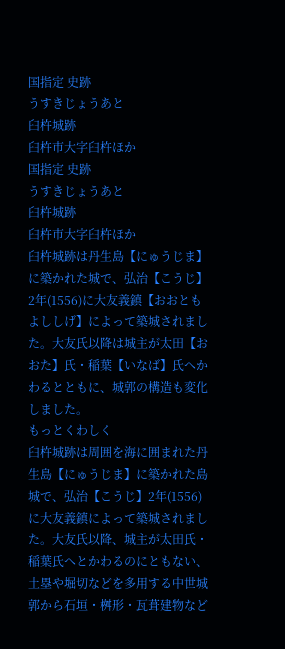国指定 史跡
うすきじょうあと
臼杵城跡
臼杵市大字臼杵ほか
国指定 史跡
うすきじょうあと
臼杵城跡
臼杵市大字臼杵ほか
臼杵城跡は丹生島【にゅうじま】に築かれた城で、弘治【こうじ】2年(1556)に大友義鎮【おおともよししげ】によって築城されました。大友氏以降は城主が太田【おおた】氏・稲葉【いなば】氏へかわるとともに、城郭の構造も変化しました。
もっとくわしく
臼杵城跡は周囲を海に囲まれた丹生島【にゅうじま】に築かれた島城で、弘治【こうじ】2年(1556)に大友義鎮によって築城されました。大友氏以降、城主が太田氏・稲葉氏へとかわるのにともない、土塁や堀切などを多用する中世城郭から石垣・桝形・瓦葺建物など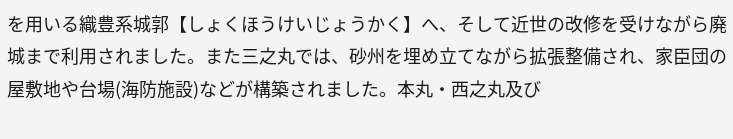を用いる織豊系城郭【しょくほうけいじょうかく】へ、そして近世の改修を受けながら廃城まで利用されました。また三之丸では、砂州を埋め立てながら拡張整備され、家臣団の屋敷地や台場(海防施設)などが構築されました。本丸・西之丸及び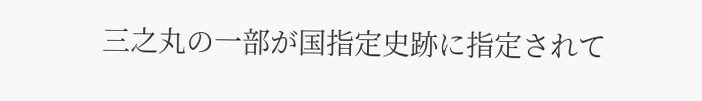三之丸の一部が国指定史跡に指定されて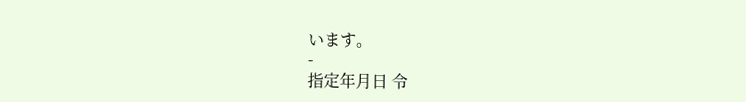います。
-
指定年月日 令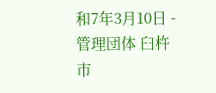和7年3月10日 -
管理団体 臼杵市